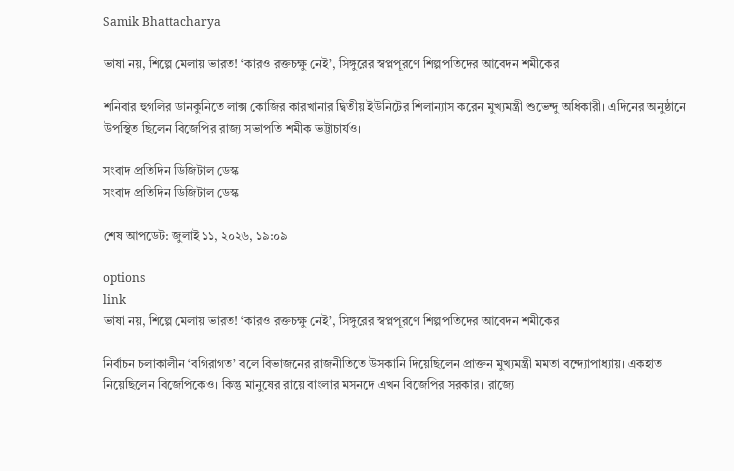Samik Bhattacharya

ভাষা নয়, শিল্পে মেলায় ভারত! ‘কারও রক্তচক্ষু নেই’, সিঙ্গুরের স্বপ্নপূরণে শিল্পপতিদের আবেদন শমীকের

শনিবার হুগলির ডানকুনিতে লাক্স কোজির কারখানার দ্বিতীয় ইউনিটের শিলান্যাস করেন মুখ্যমন্ত্রী শুভেন্দু অধিকারী। এদিনের অনুষ্ঠানে উপস্থিত ছিলেন বিজেপির রাজ্য সভাপতি শমীক ভট্টাচার্যও।

সংবাদ প্রতিদিন ডিজিটাল ডেস্ক
সংবাদ প্রতিদিন ডিজিটাল ডেস্ক

শেষ আপডেট: জুলাই ১১, ২০২৬, ১৯:০৯

options
link
ভাষা নয়, শিল্পে মেলায় ভারত! ‘কারও রক্তচক্ষু নেই’, সিঙ্গুরের স্বপ্নপূরণে শিল্পপতিদের আবেদন শমীকের

নির্বাচন চলাকালীন ‘বগিরাগত’ বলে বিভাজনের রাজনীতিতে উসকানি দিয়েছিলেন প্রাক্তন মুখ্যমন্ত্রী মমতা বন্দ্যোপাধ্যায়। একহাত নিয়েছিলেন বিজেপিকেও। কিন্তু মানুষের রায়ে বাংলার মসনদে এখন বিজেপির সরকার। রাজ্যে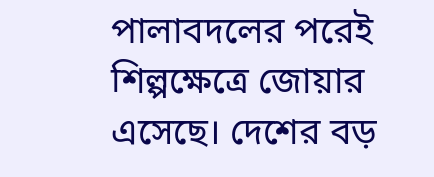পালাবদলের পরেই শিল্পক্ষেত্রে জোয়ার এসেছে। দেশের বড়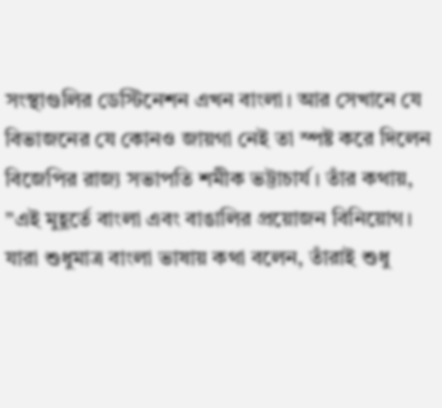সংস্থাগুলির ডেস্টিনেশন এখন বাংলা। আর সেখানে যে বিভাজনের যে কোনও জায়গা নেই তা স্পষ্ট করে দিলেন বিজেপির রাজ্য সভাপতি শমীক ভট্টাচার্য। তাঁর কথায়, ”এই মুহূর্তে বাংলা এবং বাঙালির প্রয়োজন বিনিয়োগ। যারা শুধুমাত্র বাংলা ভাষায় কথা বলেন, তাঁরাই শুধু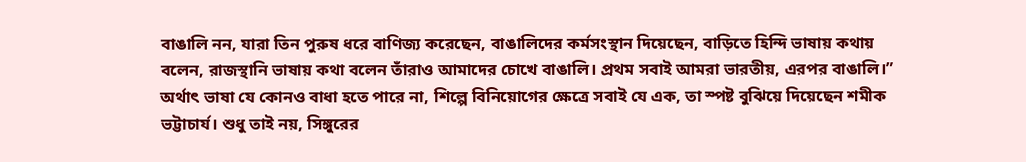বাঙালি নন, যারা তিন পুরুষ ধরে বাণিজ্য করেছেন, বাঙালিদের কর্মসংস্থান দিয়েছেন, বাড়িতে হিন্দি ভাষায় কথায় বলেন, রাজস্থানি ভাষায় কথা বলেন তাঁরাও আমাদের চোখে বাঙালি। প্রথম সবাই আমরা ভারতীয়, এরপর বাঙালি।” অর্থাৎ ভাষা যে কোনও বাধা হতে পারে না, শিল্পে বিনিয়োগের ক্ষেত্রে সবাই যে এক, তা স্পষ্ট বুঝিয়ে দিয়েছেন শমীক ভট্টাচার্য। শুধু তাই নয়, সিঙ্গুরের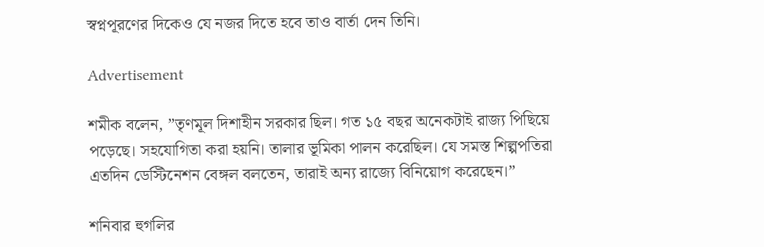স্বপ্নপূরণের দিকেও যে নজর দিতে হবে তাও বার্তা দেন তিনি।

Advertisement

শমীক বলেন, ”তৃণমূল দিশাহীন সরকার ছিল। গত ১৫ বছর অনেকটাই রাজ্য পিছিয়ে পড়েছে। সহযোগিতা করা হয়নি। তালার ভূমিকা পালন করেছিল। যে সমস্ত শিল্পপতিরা এতদিন ডেস্টিনেশন বেঙ্গল বলতেন, তারাই অন্য রাজ্যে বিনিয়োগ করেছেন।”

শনিবার হুগলির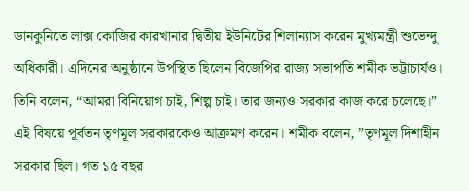ডানকুনিতে লাক্স কোজির কারখানার দ্বিতীয় ইউনিটের শিলান্যাস করেন মুখ্যমন্ত্রী শুভেন্দু অধিকারী। এদিনের অনুষ্ঠানে উপস্থিত ছিলেন বিজেপির রাজ্য সভাপতি শমীক ভট্টাচার্যও। তিনি বলেন, “আমরা বিনিয়োগ চাই, শিল্প চাই। তার জন্যও সরকার কাজ করে চলেছে।” এই বিষয়ে পূর্বতন তৃণমূল সরকারকেও আক্রমণ করেন। শমীক বলেন, ”তৃণমূল দিশাহীন সরকার ছিল। গত ১৫ বছর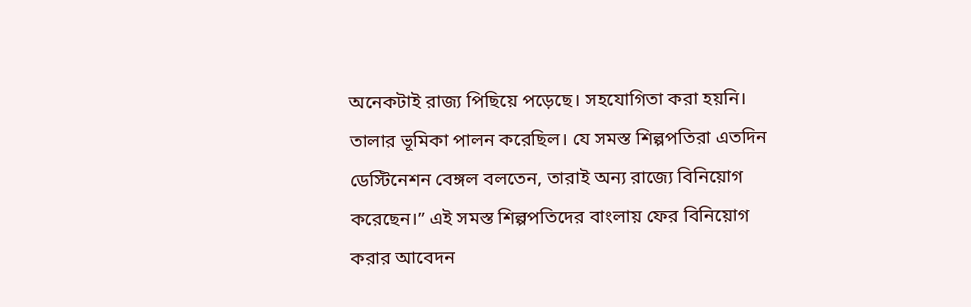অনেকটাই রাজ্য পিছিয়ে পড়েছে। সহযোগিতা করা হয়নি। তালার ভূমিকা পালন করেছিল। যে সমস্ত শিল্পপতিরা এতদিন ডেস্টিনেশন বেঙ্গল বলতেন, তারাই অন্য রাজ্যে বিনিয়োগ করেছেন।” এই সমস্ত শিল্পপতিদের বাংলায় ফের বিনিয়োগ করার আবেদন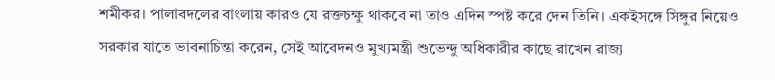শমীকর। পালাবদলের বাংলায় কারও যে রক্তচক্ষু থাকবে না তাও এদিন স্পষ্ট করে দেন তিনি। একইসঙ্গে সিঙ্গুর নিয়েও সরকার যাতে ভাবনাচিন্তা করেন, সেই আবেদনও মুখ্যমন্ত্রী শুভেন্দু অধিকারীর কাছে রাখেন রাজ্য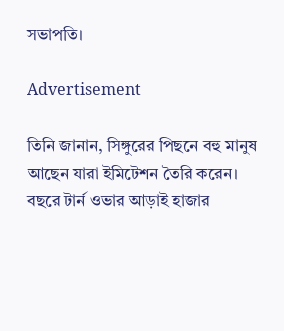সভাপতি।

Advertisement

তিনি জানান, সিঙ্গুরের পিছনে বহু মানুষ আছেন যারা ইমিটেশন তৈরি করেন।
বছরে টার্ন ওভার আড়াই হাজার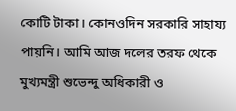কোটি টাকা। কোনওদিন সরকারি সাহায্য পায়নি। আমি আজ দলের তরফ থেকে মুখ্যমন্ত্রী শুভেন্দু অধিকারী ও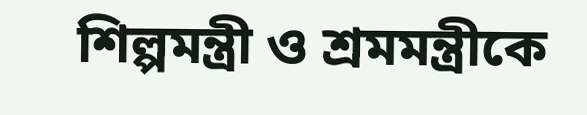শিল্পমন্ত্রী ও শ্রমমন্ত্রীকে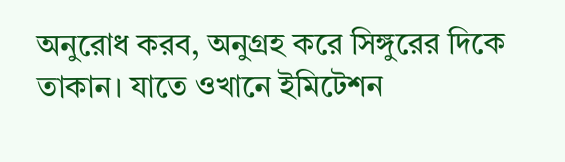অনুরোধ করব, অনুগ্রহ করে সিঙ্গুরের দিকে তাকান। যাতে ওখানে ইমিটেশন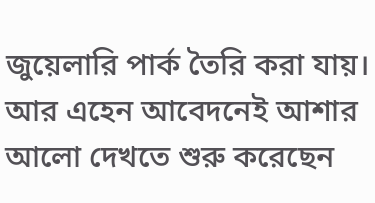জুয়েলারি পার্ক তৈরি করা যায়। আর এহেন আবেদনেই আশার আলো দেখতে শুরু করেছেন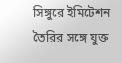সিঙ্গুরে ইমিটেশন তৈরির সঙ্গে যুক্ত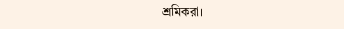শ্রমিকরা।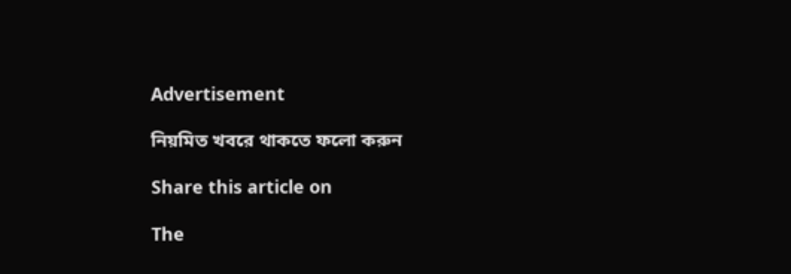Advertisement

নিয়মিত খবরে থাকতে ফলো করুন

Share this article on

The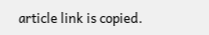article link is copied.